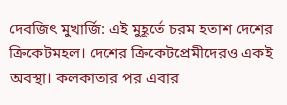দেবজিৎ মুখার্জি: এই মুহূর্তে চরম হতাশ দেশের ক্রিকেটমহল। দেশের ক্রিকেটপ্রেমীদেরও একই অবস্থা। কলকাতার পর এবার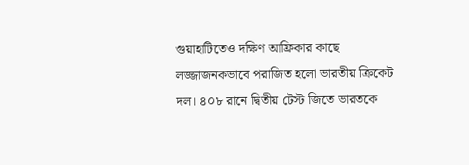গুয়াহাটিতেও দক্ষিণ আফ্রিকার কাছে লজ্জাজনকভাবে পরাজিত হলো ভারতীয় ক্রিকেট দল। ৪০৮ রানে দ্বিতীয় টেস্ট জিতে ভারতকে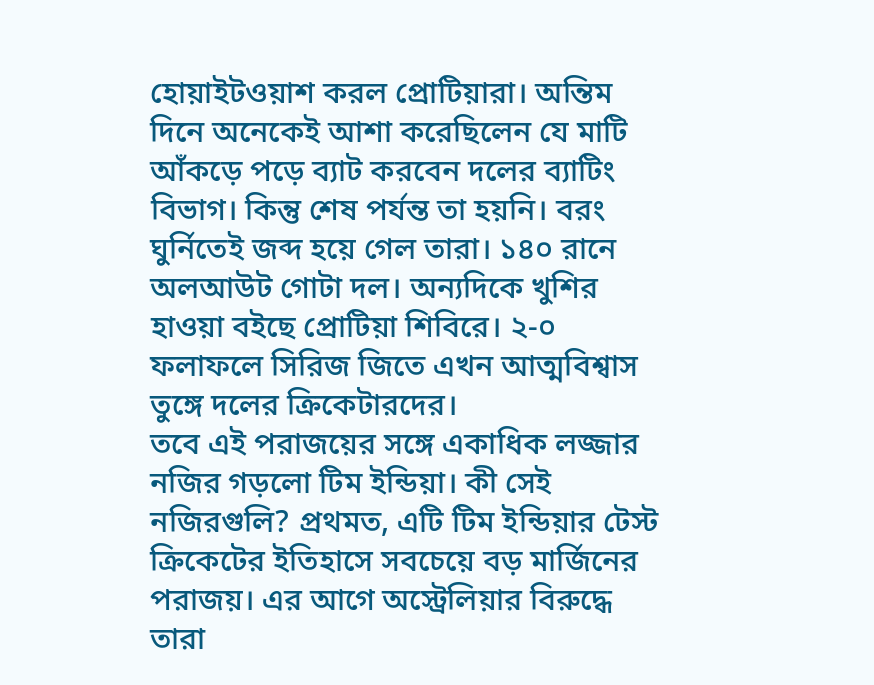হোয়াইটওয়াশ করল প্রোটিয়ারা। অন্তিম দিনে অনেকেই আশা করেছিলেন যে মাটি আঁকড়ে পড়ে ব্যাট করবেন দলের ব্যাটিং বিভাগ। কিন্তু শেষ পর্যন্ত তা হয়নি। বরং ঘুর্নিতেই জব্দ হয়ে গেল তারা। ১৪০ রানে অলআউট গোটা দল। অন্যদিকে খুশির হাওয়া বইছে প্রোটিয়া শিবিরে। ২-০ ফলাফলে সিরিজ জিতে এখন আত্মবিশ্বাস তুঙ্গে দলের ক্রিকেটারদের।
তবে এই পরাজয়ের সঙ্গে একাধিক লজ্জার নজির গড়লো টিম ইন্ডিয়া। কী সেই নজিরগুলি? প্রথমত, এটি টিম ইন্ডিয়ার টেস্ট ক্রিকেটের ইতিহাসে সবচেয়ে বড় মার্জিনের পরাজয়। এর আগে অস্ট্রেলিয়ার বিরুদ্ধে তারা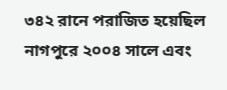৩৪২ রানে পরাজিত হয়েছিল নাগপুরে ২০০৪ সালে এবং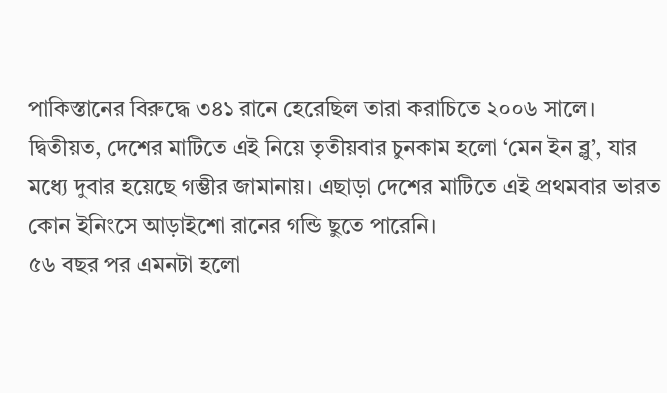পাকিস্তানের বিরুদ্ধে ৩৪১ রানে হেরেছিল তারা করাচিতে ২০০৬ সালে। দ্বিতীয়ত, দেশের মাটিতে এই নিয়ে তৃতীয়বার চুনকাম হলো ‘মেন ইন ব্লু’, যার মধ্যে দুবার হয়েছে গম্ভীর জামানায়। এছাড়া দেশের মাটিতে এই প্রথমবার ভারত কোন ইনিংসে আড়াইশো রানের গন্ডি ছুতে পারেনি।
৫৬ বছর পর এমনটা হলো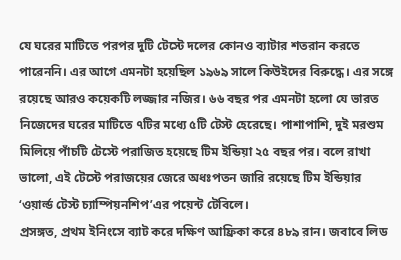যে ঘরের মাটিতে পরপর দুটি টেস্টে দলের কোনও ব্যাটার শতরান করতে পারেননি। এর আগে এমনটা হয়েছিল ১৯৬৯ সালে কিউইদের বিরুদ্ধে। এর সঙ্গে রয়েছে আরও কয়েকটি লজ্জার নজির। ৬৬ বছর পর এমনটা হলো যে ভারত নিজেদের ঘরের মাটিতে ৭টির মধ্যে ৫টি টেস্ট হেরেছে। পাশাপাশি, দুই মরশুম মিলিয়ে পাঁচটি টেস্টে পরাজিত হয়েছে টিম ইন্ডিয়া ২৫ বছর পর। বলে রাখা ভালো, এই টেস্টে পরাজয়ের জেরে অধঃপতন জারি রয়েছে টিম ইন্ডিয়ার ‘ওয়ার্ল্ড টেস্ট চ্যাম্পিয়নশিপ’এর পয়েন্ট টেবিলে।
প্রসঙ্গত, প্রথম ইনিংসে ব্যাট করে দক্ষিণ আফ্রিকা করে ৪৮৯ রান। জবাবে লিড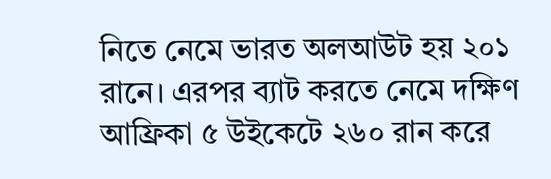নিতে নেমে ভারত অলআউট হয় ২০১ রানে। এরপর ব্যাট করতে নেমে দক্ষিণ আফ্রিকা ৫ উইকেটে ২৬০ রান করে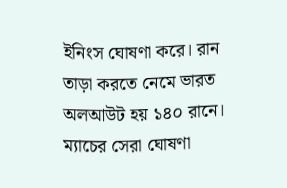ইনিংস ঘোষণা করে। রান তাড়া করতে নেমে ভারত অলআউট হয় ১৪০ রানে। ম্যাচের সেরা ঘোষণা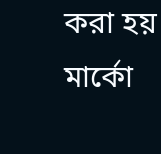করা হয় মার্কো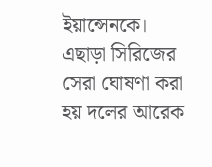ইয়ান্সেনকে। এছাড়া সিরিজের সেরা ঘোষণা করা হয় দলের আরেক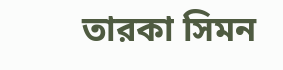তারকা সিমন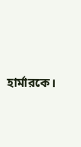হার্মারকে।